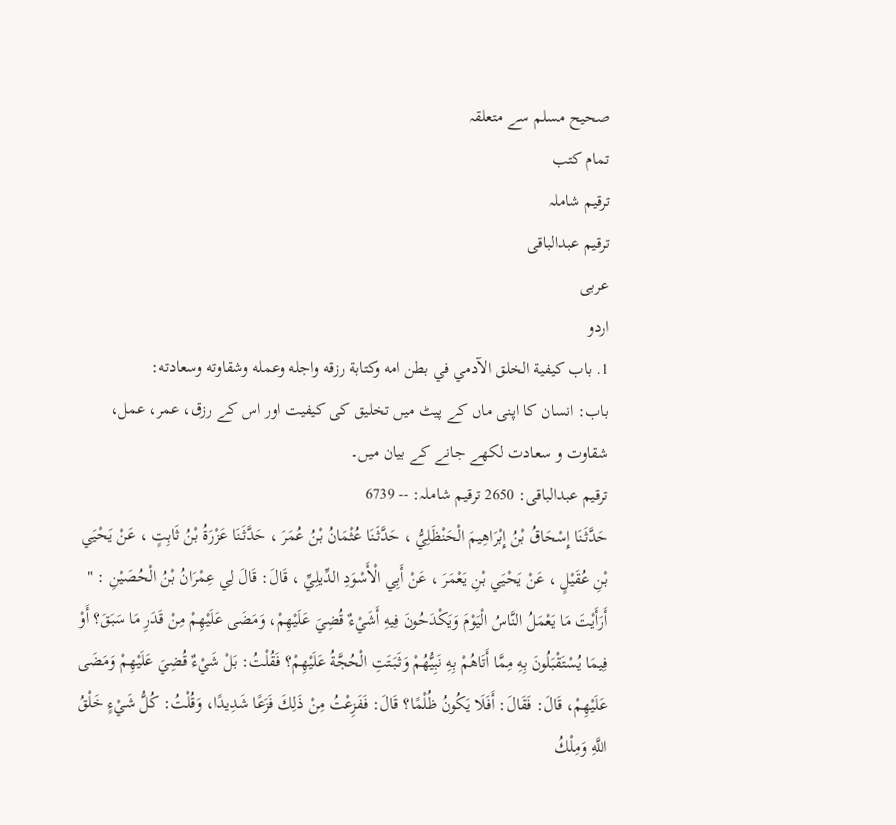صحيح مسلم سے متعلقہ
تمام کتب
ترقیم شاملہ
ترقيم عبدالباقی
عربی
اردو
1. باب كيفية الخلق الآدمي في بطن امه وكتابة رزقه واجله وعمله وشقاوته وسعادته:
باب: انسان کا اپنی ماں کے پیٹ میں تخلیق کی کیفیت اور اس کے رزق، عمر، عمل، شقاوت و سعادت لکھے جانے کے بیان میں۔
ترقیم عبدالباقی: 2650 ترقیم شاملہ: -- 6739
حَدَّثَنَا إِسْحَاقُ بْنُ إِبْرَاهِيمَ الْحَنْظَلِيُّ ، حَدَّثَنَا عُثْمَانُ بْنُ عُمَرَ ، حَدَّثَنَا عَزْرَةُ بْنُ ثَابِتٍ ، عَنْ يَحْيَي بْنِ عُقَيْلٍ ، عَنْ يَحْيَي بْنِ يَعْمَرَ ، عَنْ أَبِي الْأَسْوَدِ الدِّيلِيِّ ، قَالَ: قَالَ لِي عِمْرَانُ بْنُ الْحُصَيْنِ : " أَرَأَيْتَ مَا يَعْمَلُ النَّاسُ الْيَوْمَ وَيَكْدَحُونَ فِيهِ أَشَيْءٌ قُضِيَ عَلَيْهِمْ، وَمَضَى عَلَيْهِمْ مِنْ قَدَرِ مَا سَبَقَ؟ أَوْ فِيمَا يُسْتَقْبَلُونَ بِهِ مِمَّا أَتَاهُمْ بِهِ نَبِيُّهُمْ وَثَبَتَتِ الْحُجَّةُ عَلَيْهِمْ؟ فَقُلْتُ: بَلْ شَيْءٌ قُضِيَ عَلَيْهِمْ وَمَضَى عَلَيْهِمْ، قَالَ: فَقَالَ: أَفَلَا يَكُونُ ظُلْمًا؟ قَالَ: فَفَزِعْتُ مِنْ ذَلِكَ فَزَعًا شَدِيدًا، وَقُلْتُ: كُلُّ شَيْءٍ خَلْقُ اللَّهِ وَمِلْكُ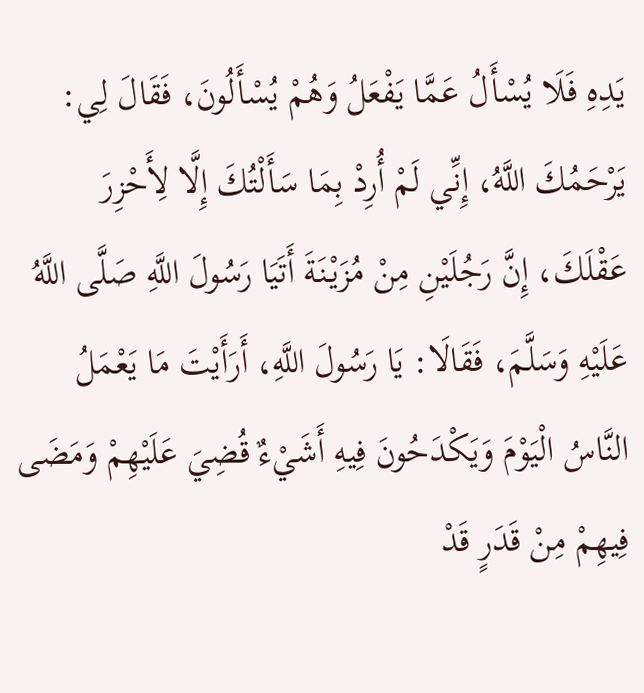يَدِهِ فَلَا يُسْأَلُ عَمَّا يَفْعَلُ وَهُمْ يُسْأَلُونَ، فَقَالَ لِي: يَرْحَمُكَ اللَّهُ، إِنِّي لَمْ أُرِدْ بِمَا سَأَلْتُكَ إِلَّا لِأَحْزِرَ عَقْلَكَ، إِنَّ رَجُلَيْنِ مِنْ مُزَيْنَةَ أَتَيَا رَسُولَ اللَّهِ صَلَّى اللَّهُ عَلَيْهِ وَسَلَّمَ، فَقَالَا: يَا رَسُولَ اللَّهِ، أَرَأَيْتَ مَا يَعْمَلُ النَّاسُ الْيَوْمَ وَيَكْدَحُونَ فِيهِ أَشَيْءٌ قُضِيَ عَلَيْهِمْ وَمَضَى فِيهِمْ مِنْ قَدَرٍ قَدْ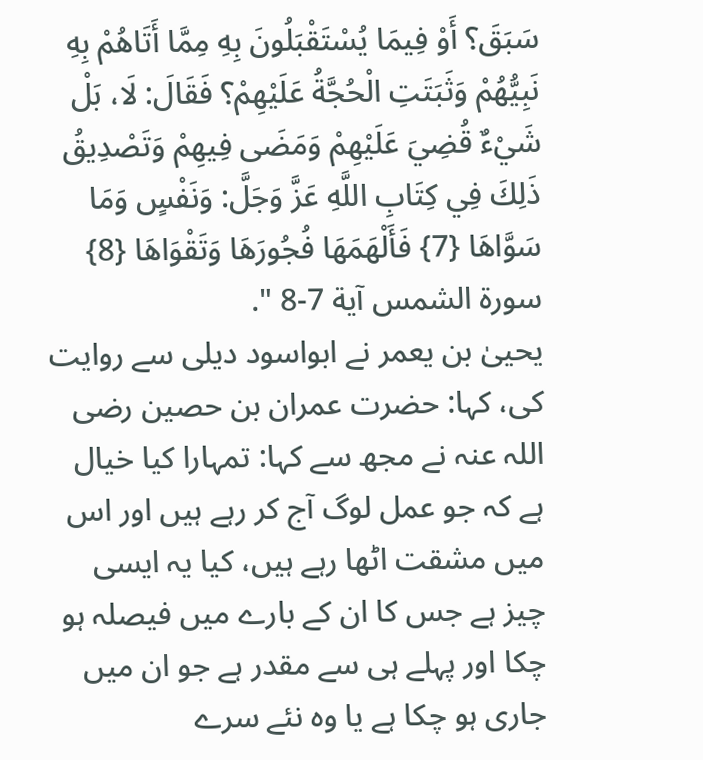سَبَقَ؟ أَوْ فِيمَا يُسْتَقْبَلُونَ بِهِ مِمَّا أَتَاهُمْ بِهِ نَبِيُّهُمْ وَثَبَتَتِ الْحُجَّةُ عَلَيْهِمْ؟ فَقَالَ: لَا، بَلْ شَيْءٌ قُضِيَ عَلَيْهِمْ وَمَضَى فِيهِمْ وَتَصْدِيقُ ذَلِكَ فِي كِتَابِ اللَّهِ عَزَّ وَجَلَّ: وَنَفْسٍ وَمَا سَوَّاهَا {7} فَأَلْهَمَهَا فُجُورَهَا وَتَقْوَاهَا {8} سورة الشمس آية 7-8 ".
یحییٰ بن یعمر نے ابواسود دیلی سے روایت کی، کہا: حضرت عمران بن حصین رضی اللہ عنہ نے مجھ سے کہا: تمہارا کیا خیال ہے کہ جو عمل لوگ آج کر رہے ہیں اور اس میں مشقت اٹھا رہے ہیں، کیا یہ ایسی چیز ہے جس کا ان کے بارے میں فیصلہ ہو چکا اور پہلے ہی سے مقدر ہے جو ان میں جاری ہو چکا ہے یا وہ نئے سرے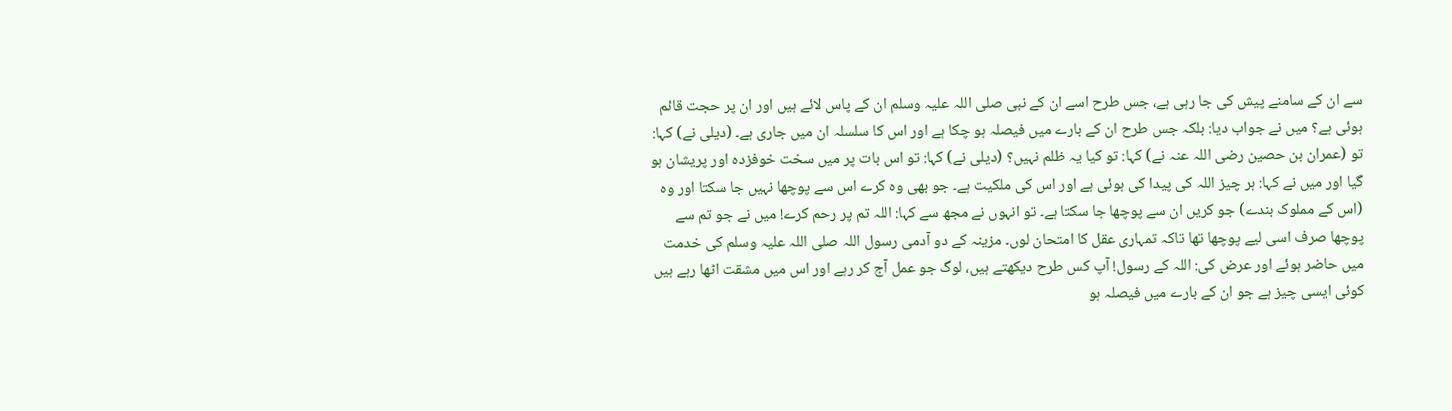سے ان کے سامنے پیش کی جا رہی ہے، جس طرح اسے ان کے نبی صلی اللہ علیہ وسلم ان کے پاس لائے ہیں اور ان پر حجت قائم ہوئی ہے؟ میں نے جواب دیا: بلکہ جس طرح ان کے بارے میں فیصلہ ہو چکا ہے اور اس کا سلسلہ ان میں جاری ہے۔ (دیلی نے) کہا: تو (عمران بن حصین رضی اللہ عنہ نے) کہا: تو کیا یہ ظلم نہیں؟ (دیلی نے) کہا: تو اس بات پر میں سخت خوفزدہ اور پریشان ہو گیا اور میں نے کہا: ہر چیز اللہ کی پیدا کی ہوئی ہے اور اس کی ملکیت ہے۔ جو بھی وہ کرے اس سے پوچھا نہیں جا سکتا اور وہ (اس کے مملوک بندے) جو کریں ان سے پوچھا جا سکتا ہے۔ تو انہوں نے مجھ سے کہا: اللہ تم پر رحم کرے! میں نے جو تم سے پوچھا صرف اسی لیے پوچھا تھا تاکہ تمہاری عقل کا امتحان لوں۔ مزینہ کے دو آدمی رسول اللہ صلی اللہ علیہ وسلم کی خدمت میں حاضر ہوئے اور عرض کی: اللہ کے رسول! آپ کس طرح دیکھتے ہیں، لوگ جو عمل آج کر رہے اور اس میں مشقت اٹھا رہے ہیں کوئی ایسی چیز ہے جو ان کے بارے میں فیصلہ ہو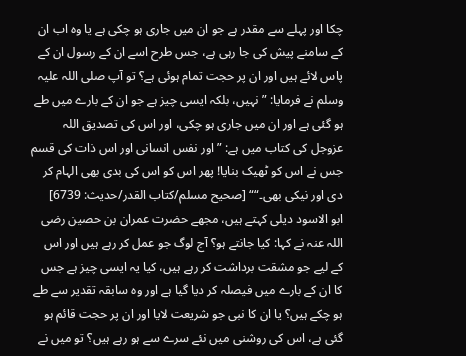چکا اور پہلے سے مقدر ہے جو ان میں جاری ہو چکی ہے یا وہ اب ان کے سامنے پیش کی جا رہی ہے، جس طرح اسے ان کے رسول ان کے پاس لائے ہیں اور ان پر حجت تمام ہوئی ہے؟ تو آپ صلی اللہ علیہ وسلم نے فرمایا: ”نہیں، بلکہ ایسی چیز ہے جو ان کے بارے میں طے ہو گئی ہے اور ان میں جاری ہو چکی، اور اس کی تصدیق اللہ عزوجل کی کتاب میں ہے: ”اور نفس انسانی اور اس ذات کی قسم جس نے اس کو ٹھیک بنایا! پھر اس کو اس کی بدی بھی الہام کر دی اور نیکی بھی۔““ [صحيح مسلم/كتاب القدر/حدیث: 6739]
ابو الاسود دیلی کہتے ہیں، مجھے حضرت عمران بن حصین رضی اللہ عنہ نے کہا: کیا جانتے ہو؟ آج لوگ جو عمل کر رہے ہیں اور اس کے لیے جو مشقت برداشت کر رہے ہیں، کیا یہ ایسی چیز ہے جس کا ان کے بارے میں فیصلہ کر دیا گیا ہے اور وہ سابقہ تقدیر سے طے ہو چکے ہیں؟ یا ان کا نبی جو شریعت لایا اور ان پر حجت قائم ہو گئی ہے، اس کی روشنی میں نئے سرے سے ہو رہے ہیں؟ تو میں نے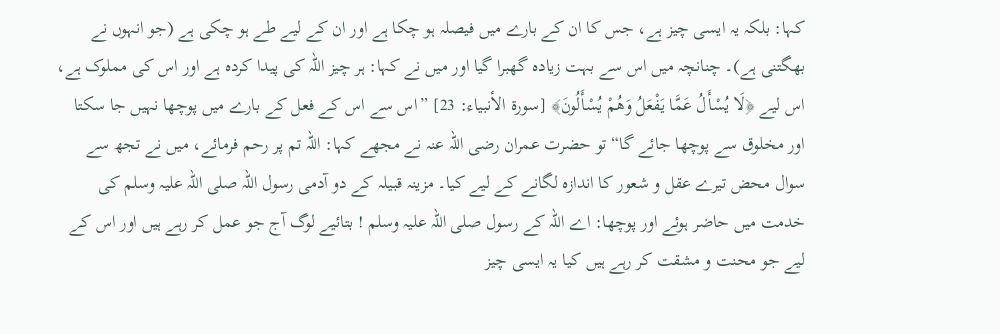کہا: بلکہ یہ ایسی چیز ہے، جس کا ان کے بارے میں فیصلہ ہو چکا ہے اور ان کے لیے طے ہو چکی ہے (جو انہوں نے بھگتنی ہے)۔ چنانچہ میں اس سے بہت زیادہ گھبرا گیا اور میں نے کہا: ہر چیز اللہ کی پیدا کردہ ہے اور اس کی مملوک ہے، اس لیے ﴿لَا يُسْأَلُ عَمَّا يَفْعَلُ وَهُمْ يُسْأَلُونَ﴾ [سورة الأنبياء: 23] ”اس سے اس کے فعل کے بارے میں پوچھا نہیں جا سکتا اور مخلوق سے پوچھا جائے گا“ تو حضرت عمران رضی اللہ عنہ نے مجھے کہا: اللہ تم پر رحم فرمائے، میں نے تجھ سے سوال محض تیرے عقل و شعور کا اندازہ لگانے کے لیے کیا۔ مزینہ قبیلہ کے دو آدمی رسول اللہ صلی اللہ علیہ وسلم کی خدمت میں حاضر ہوئے اور پوچھا: اے اللہ کے رسول صلی اللہ علیہ وسلم ! بتائیے لوگ آج جو عمل کر رہے ہیں اور اس کے لیے جو محنت و مشقت کر رہے ہیں کیا یہ ایسی چیز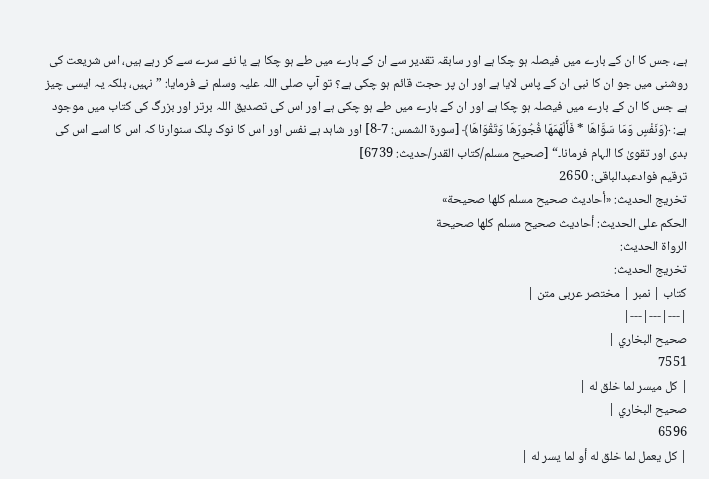ہے، جس کا ان کے بارے میں فیصلہ ہو چکا ہے اور سابقہ تقدیر سے ان کے بارے میں طے ہو چکا ہے یا نئے سرے سے کر رہے ہیں، اس شریعت کی روشنی میں جو ان کا نبی ان کے پاس لایا ہے اور ان پر حجت قائم ہو چکی ہے؟ تو آپ صلی اللہ علیہ وسلم نے فرمایا: ”نہیں، بلکہ یہ ایسی چیز ہے جس کا ان کے بارے میں فیصلہ ہو چکا ہے اور ان کے بارے میں طے ہو چکی ہے اور اس کی تصدیق اللہ برتر اور بزرگ کی کتاب میں موجود ہے: ﴿وَنَفْسٍ وَمَا سَوَّاهَا * فَأَلْهَمَهَا فُجُورَهَا وَتَقْوَاهَا﴾ [سورة الشمس: 7-8] اور شاہد ہے نفس اور اس کا نوک پلک سنوارنا کہ اس کا اسے اس کی بدی اور تقویٰ کا الہام فرمانا۔“ [صحيح مسلم/كتاب القدر/حدیث: 6739]
ترقیم فوادعبدالباقی: 2650
تخریج الحدیث: «أحاديث صحيح مسلم كلها صحيحة»
الحكم على الحديث: أحاديث صحيح مسلم كلها صحيحة
الرواة الحديث:
تخريج الحديث:
کتاب | نمبر | مختصر عربی متن |
|---|---|---|
صحيح البخاري |
7551
| كل ميسر لما خلق له |
صحيح البخاري |
6596
| كل يعمل لما خلق له أو لما يسر له |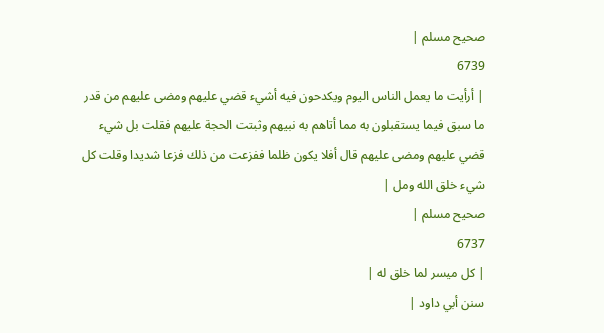صحيح مسلم |
6739
| أرأيت ما يعمل الناس اليوم ويكدحون فيه أشيء قضي عليهم ومضى عليهم من قدر ما سبق فيما يستقبلون به مما أتاهم به نبيهم وثبتت الحجة عليهم فقلت بل شيء قضي عليهم ومضى عليهم قال أفلا يكون ظلما ففزعت من ذلك فزعا شديدا وقلت كل شيء خلق الله ومل |
صحيح مسلم |
6737
| كل ميسر لما خلق له |
سنن أبي داود |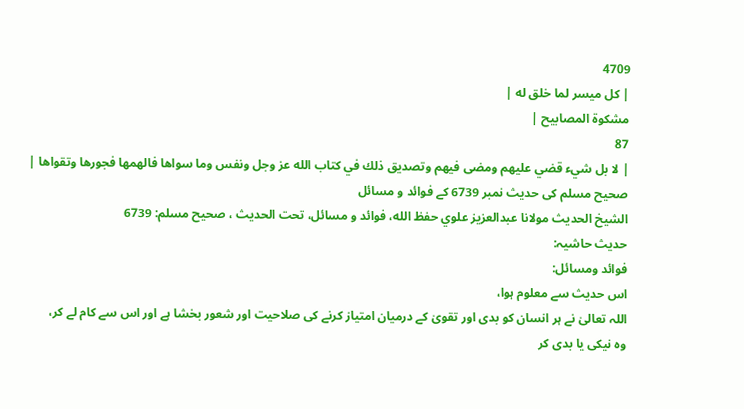4709
| كل ميسر لما خلق له |
مشكوة المصابيح |
87
| لا بل شيء قضي عليهم ومضى فيهم وتصديق ذلك في كتاب الله عز وجل ونفس وما سواها فالهمها فجورها وتقواها |
صحیح مسلم کی حدیث نمبر 6739 کے فوائد و مسائل
الشيخ الحديث مولانا عبدالعزيز علوي حفظ الله، فوائد و مسائل، تحت الحديث ، صحيح مسلم: 6739
حدیث حاشیہ:
فوائد ومسائل:
اس حدیث سے معلوم ہوا،
اللہ تعالیٰ نے ہر انسان کو بدی اور تقویٰ کے درمیان امتیاز کرنے کی صلاحیت اور شعور بخشا ہے اور اس سے کام لے کر،
وہ نیکی یا بدی کر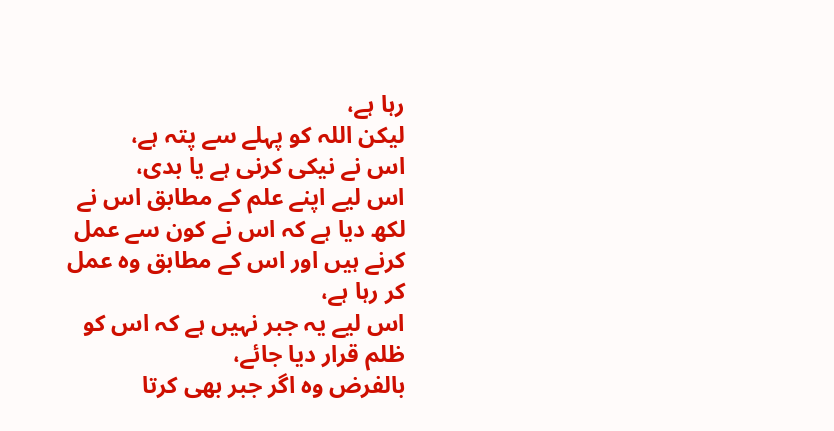رہا ہے،
لیکن اللہ کو پہلے سے پتہ ہے،
اس نے نیکی کرنی ہے یا بدی،
اس لیے اپنے علم کے مطابق اس نے لکھ دیا ہے کہ اس نے کون سے عمل کرنے ہیں اور اس کے مطابق وہ عمل کر رہا ہے،
اس لیے یہ جبر نہیں ہے کہ اس کو ظلم قرار دیا جائے،
بالفرض وہ اگر جبر بھی کرتا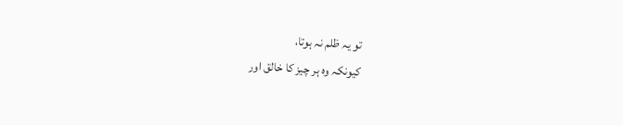تو یہ ظلم نہ ہوتا،
کیونکہ وہ ہر چیز کا خالق اور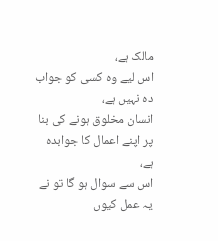مالک ہے،
اس لیے وہ کسی کو جواب دہ نہیں ہے،
انسان مخلوق ہونے کی بنا پر اپنے اعمال کا جوابدہ ہے،
اس سے سوال ہو گا تو نے یہ عمل کیوں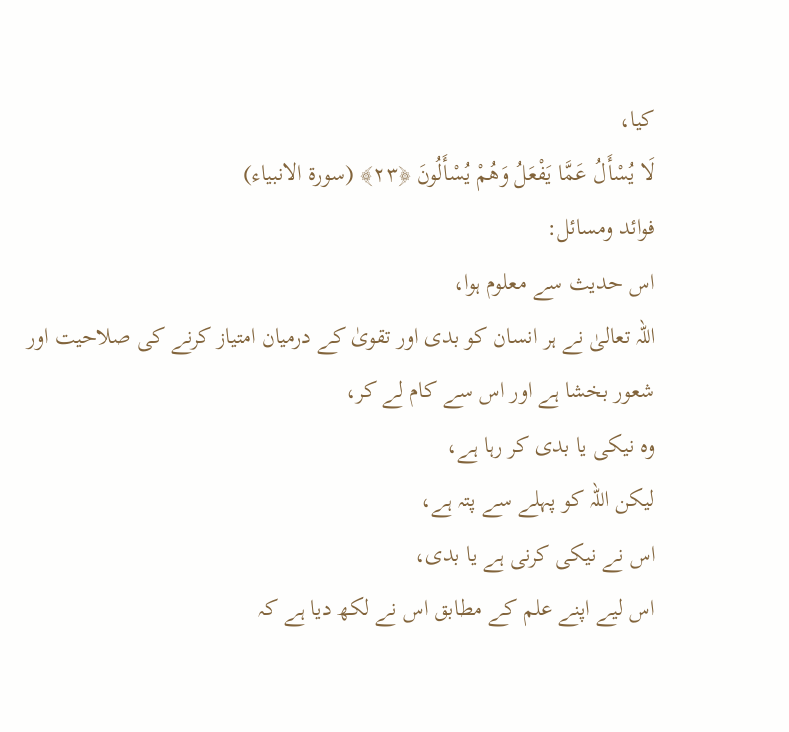کیا،
لَا يُسْأَلُ عَمَّا يَفْعَلُ وَهُمْ يُسْأَلُونَ ﴿٢٣﴾ (سورۃ الانبیاء)
فوائد ومسائل:
اس حدیث سے معلوم ہوا،
اللہ تعالیٰ نے ہر انسان کو بدی اور تقویٰ کے درمیان امتیاز کرنے کی صلاحیت اور شعور بخشا ہے اور اس سے کام لے کر،
وہ نیکی یا بدی کر رہا ہے،
لیکن اللہ کو پہلے سے پتہ ہے،
اس نے نیکی کرنی ہے یا بدی،
اس لیے اپنے علم کے مطابق اس نے لکھ دیا ہے کہ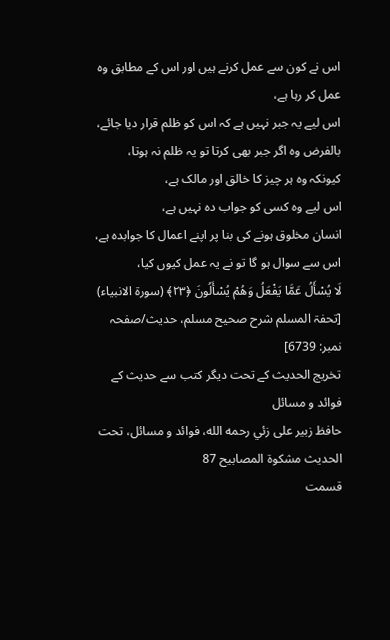اس نے کون سے عمل کرنے ہیں اور اس کے مطابق وہ عمل کر رہا ہے،
اس لیے یہ جبر نہیں ہے کہ اس کو ظلم قرار دیا جائے،
بالفرض وہ اگر جبر بھی کرتا تو یہ ظلم نہ ہوتا،
کیونکہ وہ ہر چیز کا خالق اور مالک ہے،
اس لیے وہ کسی کو جواب دہ نہیں ہے،
انسان مخلوق ہونے کی بنا پر اپنے اعمال کا جوابدہ ہے،
اس سے سوال ہو گا تو نے یہ عمل کیوں کیا،
لَا يُسْأَلُ عَمَّا يَفْعَلُ وَهُمْ يُسْأَلُونَ ﴿٢٣﴾ (سورۃ الانبیاء)
[تحفۃ المسلم شرح صحیح مسلم، حدیث/صفحہ نمبر: 6739]
تخریج الحدیث کے تحت دیگر کتب سے حدیث کے فوائد و مسائل
حافظ زبير على زئي رحمه الله، فوائد و مسائل، تحت الحديث مشكوة المصابيح 87
قسمت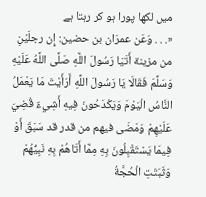میں لکھا پورا ہو کر رہتا ہے
«. . . وَعَن عمرَان بن حضين: إِن رجلَيْنِ من مزينة أَتَيَا رَسُولَ اللَّهِ صَلَّى اللَّهُ عَلَيْهِ وَسَلَّمَ فَقَالَا يَا رَسُولَ اللَّهِ أَرَأَيْتَ مَا يَعْمَلُ النَّاسُ الْيَوْمَ وَيَكْدَحُونَ فِيهِ أَشِيءٌ قُضِيَ عَلَيْهِمْ وَمَضَى فيهم من قدر قد سَبَقَ أَوْ فِيمَا يَسْتَقْبِلُونَ بِهِ مِمَّا أَتَاهُمْ بِهِ نَبِيُّهُمْ وَثَبَتَتِ الْحُجَّةُ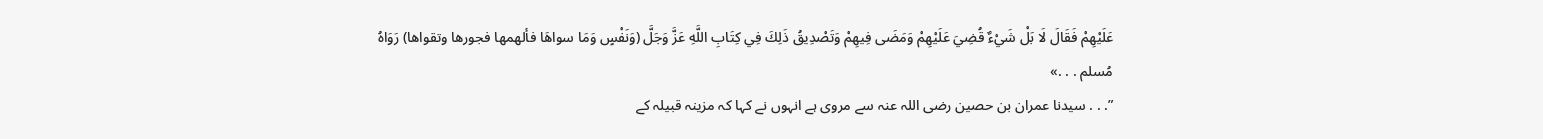عَلَيْهِمْ فَقَالَ لَا بَلْ شَيْءٌ قُضِيَ عَلَيْهِمْ وَمَضَى فِيهِمْ وَتَصْدِيقُ ذَلِكَ فِي كِتَابِ اللَّهِ عَزَّ وَجَلَّ (وَنَفْسٍ وَمَا سواهَا فألهمها فجورها وتقواها) رَوَاهُ مُسلم . . .»
”. . . سیدنا عمران بن حصین رضی اللہ عنہ سے مروی ہے انہوں نے کہا کہ مزینہ قبیلہ کے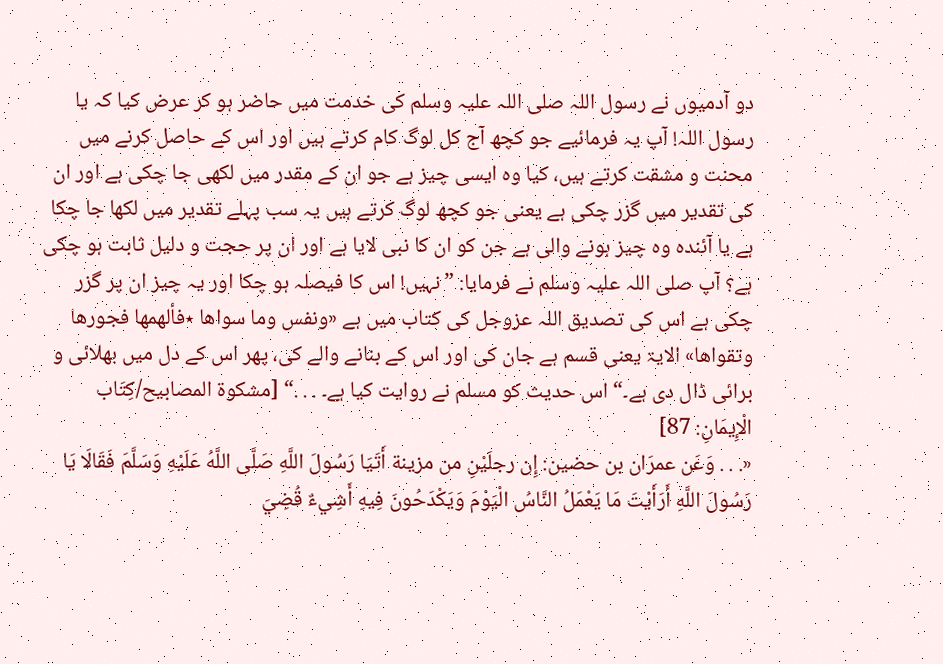دو آدمیوں نے رسول اللہ صلی اللہ علیہ وسلم کی خدمت میں حاضر ہو کر عرض کیا کہ یا رسول اللہ! آپ یہ فرمائیے جو کچھ آج کل لوگ کام کرتے ہیں اور اس کے حاصل کرنے میں محنت و مشقت کرتے ہیں، کیا وہ ایسی چیز ہے جو ان کے مقدر میں لکھی جا چکی ہے اور ان کی تقدیر میں گزر چکی ہے یعنی جو کچھ لوگ کرتے ہیں یہ سب پہلے تقدیر میں لکھا جا چکا ہے یا آئندہ وہ چیز ہونے والی ہے جن کو ان کا نبی لایا ہے اور ان پر حجت و دلیل ثابت ہو چکی ہے؟ آپ صلی اللہ علیہ وسلم نے فرمایا: ”نہیں! اس کا فیصلہ ہو چکا اور یہ چیز ان پر گزر چکی ہے اس کی تصدیق اللہ عزوجل کی کتاب میں ہے «ونفس وما سواها ٭فألهمها فجورها وتقواها» الایۃ یعنی قسم ہے جان کی اور اس کے بنانے والے کی، پھر اس کے دل میں بھلائی و برائی ڈال دی ہے۔“ اس حدیث کو مسلم نے روایت کیا ہے۔ . . .“ [مشكوة المصابيح/كِتَاب الْإِيمَانِ: 87]
«. . . وَعَن عمرَان بن حضين: إِن رجلَيْنِ من مزينة أَتَيَا رَسُولَ اللَّهِ صَلَّى اللَّهُ عَلَيْهِ وَسَلَّمَ فَقَالَا يَا رَسُولَ اللَّهِ أَرَأَيْتَ مَا يَعْمَلُ النَّاسُ الْيَوْمَ وَيَكْدَحُونَ فِيهِ أَشِيءٌ قُضِيَ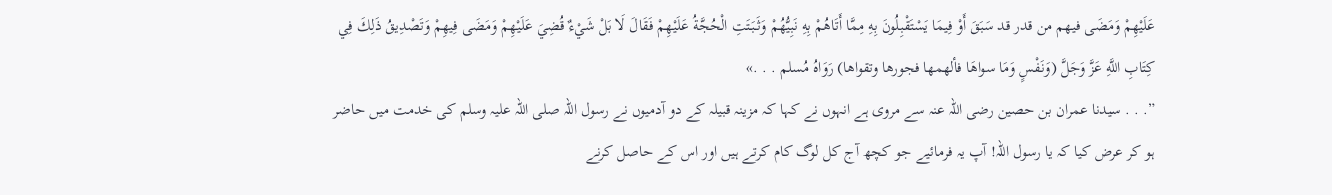عَلَيْهِمْ وَمَضَى فيهم من قدر قد سَبَقَ أَوْ فِيمَا يَسْتَقْبِلُونَ بِهِ مِمَّا أَتَاهُمْ بِهِ نَبِيُّهُمْ وَثَبَتَتِ الْحُجَّةُ عَلَيْهِمْ فَقَالَ لَا بَلْ شَيْءٌ قُضِيَ عَلَيْهِمْ وَمَضَى فِيهِمْ وَتَصْدِيقُ ذَلِكَ فِي كِتَابِ اللَّهِ عَزَّ وَجَلَّ (وَنَفْسٍ وَمَا سواهَا فألهمها فجورها وتقواها) رَوَاهُ مُسلم . . .»
”. . . سیدنا عمران بن حصین رضی اللہ عنہ سے مروی ہے انہوں نے کہا کہ مزینہ قبیلہ کے دو آدمیوں نے رسول اللہ صلی اللہ علیہ وسلم کی خدمت میں حاضر ہو کر عرض کیا کہ یا رسول اللہ! آپ یہ فرمائیے جو کچھ آج کل لوگ کام کرتے ہیں اور اس کے حاصل کرنے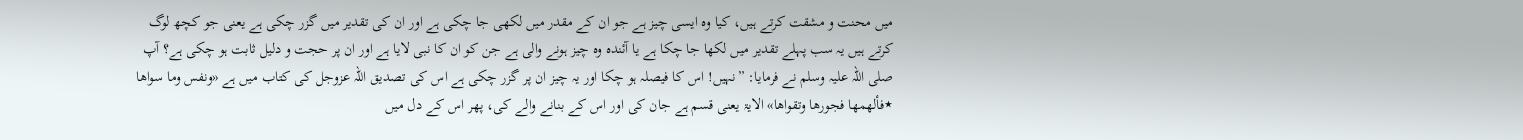میں محنت و مشقت کرتے ہیں، کیا وہ ایسی چیز ہے جو ان کے مقدر میں لکھی جا چکی ہے اور ان کی تقدیر میں گزر چکی ہے یعنی جو کچھ لوگ کرتے ہیں یہ سب پہلے تقدیر میں لکھا جا چکا ہے یا آئندہ وہ چیز ہونے والی ہے جن کو ان کا نبی لایا ہے اور ان پر حجت و دلیل ثابت ہو چکی ہے؟ آپ صلی اللہ علیہ وسلم نے فرمایا: ”نہیں! اس کا فیصلہ ہو چکا اور یہ چیز ان پر گزر چکی ہے اس کی تصدیق اللہ عزوجل کی کتاب میں ہے «ونفس وما سواها ٭فألهمها فجورها وتقواها» الایۃ یعنی قسم ہے جان کی اور اس کے بنانے والے کی، پھر اس کے دل میں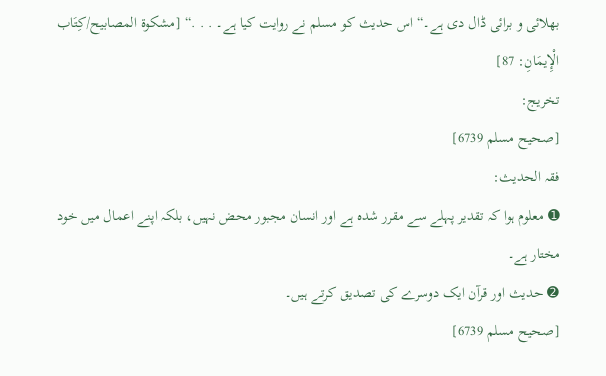بھلائی و برائی ڈال دی ہے۔“ اس حدیث کو مسلم نے روایت کیا ہے۔ . . .“ [مشكوة المصابيح/كِتَاب الْإِيمَانِ: 87]
تخریج:
[صحيح مسلم 6739]
فقہ الحدیث:
➊ معلوم ہوا کہ تقدیر پہلے سے مقرر شدہ ہے اور انسان مجبور محض نہیں، بلکہ اپنے اعمال میں خود مختار ہے۔
➋ حدیث اور قرآن ایک دوسرے کی تصدیق کرتے ہیں۔
[صحيح مسلم 6739]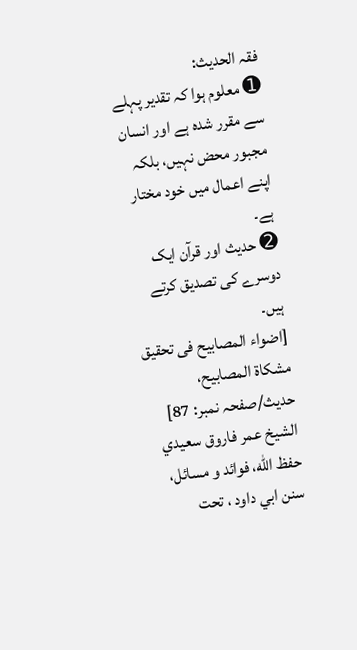فقہ الحدیث:
➊ معلوم ہوا کہ تقدیر پہلے سے مقرر شدہ ہے اور انسان مجبور محض نہیں، بلکہ اپنے اعمال میں خود مختار ہے۔
➋ حدیث اور قرآن ایک دوسرے کی تصدیق کرتے ہیں۔
[اضواء المصابیح فی تحقیق مشکاۃ المصابیح، حدیث/صفحہ نمبر: 87]
الشيخ عمر فاروق سعيدي حفظ الله، فوائد و مسائل، سنن ابي داود ، تحت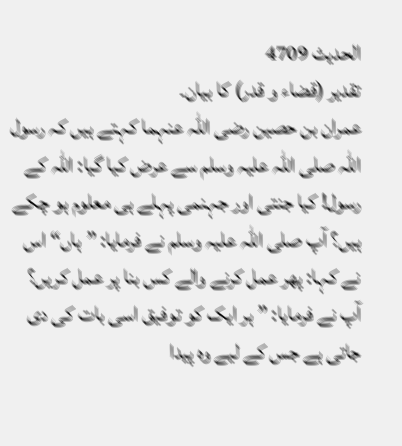الحديث 4709
تقدیر (قضاء و قدر) کا بیان۔
عمران بن حصین رضی اللہ عنہما کہتے ہیں کہ رسول اللہ صلی اللہ علیہ وسلم سے عرض کیا گیا: اللہ کے رسول! کیا جنتی اور جہنمی پہلے ہی معلوم ہو چکے ہیں؟ آپ صلی اللہ علیہ وسلم نے فرمایا: ”ہاں“ اس نے کہا: پھر عمل کرنے والے کس بنا پر عمل کریں؟ آپ نے فرمایا: ”ہر ایک کو توفیق اسی بات کی دی جاتی ہے جس کے لیے وہ پیدا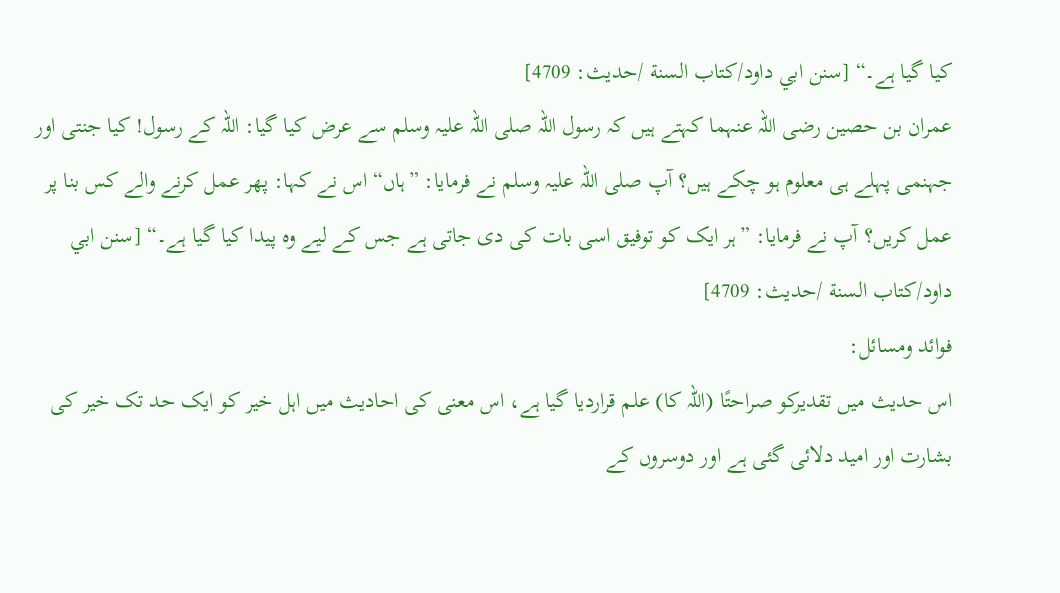کیا گیا ہے۔“ [سنن ابي داود/كتاب السنة /حدیث: 4709]
عمران بن حصین رضی اللہ عنہما کہتے ہیں کہ رسول اللہ صلی اللہ علیہ وسلم سے عرض کیا گیا: اللہ کے رسول! کیا جنتی اور جہنمی پہلے ہی معلوم ہو چکے ہیں؟ آپ صلی اللہ علیہ وسلم نے فرمایا: ”ہاں“ اس نے کہا: پھر عمل کرنے والے کس بنا پر عمل کریں؟ آپ نے فرمایا: ”ہر ایک کو توفیق اسی بات کی دی جاتی ہے جس کے لیے وہ پیدا کیا گیا ہے۔“ [سنن ابي داود/كتاب السنة /حدیث: 4709]
فوائد ومسائل:
اس حدیث میں تقدیرکو صراحتًا (اللہ کا) علم قراردیا گیا ہے، اس معنی کی احادیث میں اہل خیر کو ایک حد تک خیر کی بشارت اور امید دلائی گئی ہے اور دوسروں کے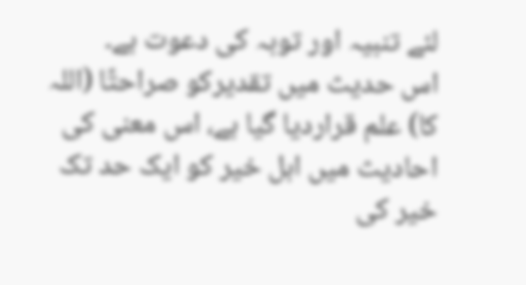لئے تنبیہ اور توبہ کی دعوت ہے۔
اس حدیث میں تقدیرکو صراحتًا (اللہ کا) علم قراردیا گیا ہے، اس معنی کی احادیث میں اہل خیر کو ایک حد تک خیر کی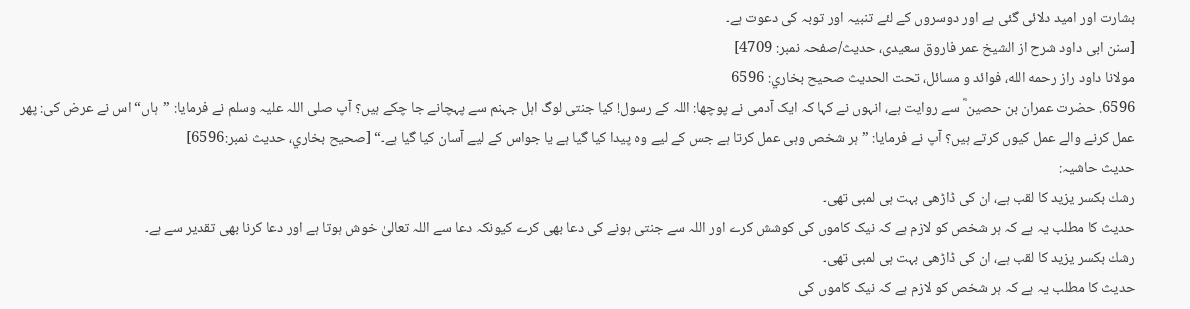بشارت اور امید دلائی گئی ہے اور دوسروں کے لئے تنبیہ اور توبہ کی دعوت ہے۔
[سنن ابی داود شرح از الشیخ عمر فاروق سعیدی، حدیث/صفحہ نمبر: 4709]
مولانا داود راز رحمه الله، فوائد و مسائل، تحت الحديث صحيح بخاري: 6596
6596. حضرت عمران بن حصین ؓ سے روایت ہے، انہوں نے کہا کہ ایک آدمی نے پوچھا: اللہ کے رسول! کیا جنتی لوگ اہل جہنم سے پہچانے جا چکے ہیں؟ آپ صلی اللہ علیہ وسلم نے فرمایا: ”ہاں“ اس نے عرض کی: پھر عمل کرنے والے عمل کیوں کرتے ہیں؟ آپ نے فرمایا: ”ہر شخص وہی عمل کرتا ہے جس کے لیے وہ پیدا کیا گیا ہے یا جواس کے لیے آسان کیا گیا ہے۔“ [صحيح بخاري، حديث نمبر:6596]
حدیث حاشیہ:
رشك بکسر یزید کا لقب ہے، ان کی ڈاڑھی بہت ہی لمبی تھی۔
حدیث کا مطلب یہ ہے کہ ہر شخص کو لازم ہے کہ نیک کاموں کی کوشش کرے اور اللہ سے جنتی ہونے کی دعا بھی کرے کیونکہ دعا سے اللہ تعالیٰ خوش ہوتا ہے اور دعا کرنا بھی تقدیر سے ہے۔
رشك بکسر یزید کا لقب ہے، ان کی ڈاڑھی بہت ہی لمبی تھی۔
حدیث کا مطلب یہ ہے کہ ہر شخص کو لازم ہے کہ نیک کاموں کی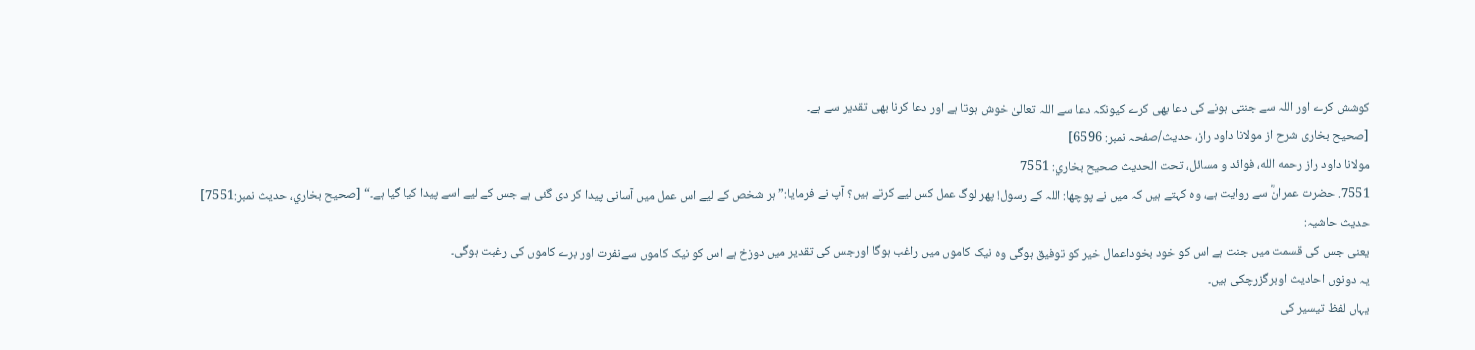کوشش کرے اور اللہ سے جنتی ہونے کی دعا بھی کرے کیونکہ دعا سے اللہ تعالیٰ خوش ہوتا ہے اور دعا کرنا بھی تقدیر سے ہے۔
[صحیح بخاری شرح از مولانا داود راز، حدیث/صفحہ نمبر: 6596]
مولانا داود راز رحمه الله، فوائد و مسائل، تحت الحديث صحيح بخاري: 7551
7551. حضرت عمرانؓ سے روایت ہے، وہ کہتے ہیں کہ میں نے پوچھا: اللہ کے رسول! پھر لوگ عمل کس لیے کرتے ہیں؟ آپ نے فرمایا:”ہر شخص کے لیے اس عمل میں آسانی پیدا کر دی گئی ہے جس کے لیے اسے پیدا کیا گیا ہے۔“ [صحيح بخاري، حديث نمبر:7551]
حدیث حاشیہ:
یعنی جس کی قسمت میں جنت ہے اس کو خود بخوداعمال خیر کو توفیق ہوگی وہ نیک کاموں میں راغب ہوگا اورجس کی تقدیر میں دوزخ ہے اس کو نیک کاموں سےنفرت اور برے کاموں کی رغبت ہوگی۔
یہ دونوں احادیث اوبرگزرچکی ہیں۔
یہاں لفظ تیسیر کی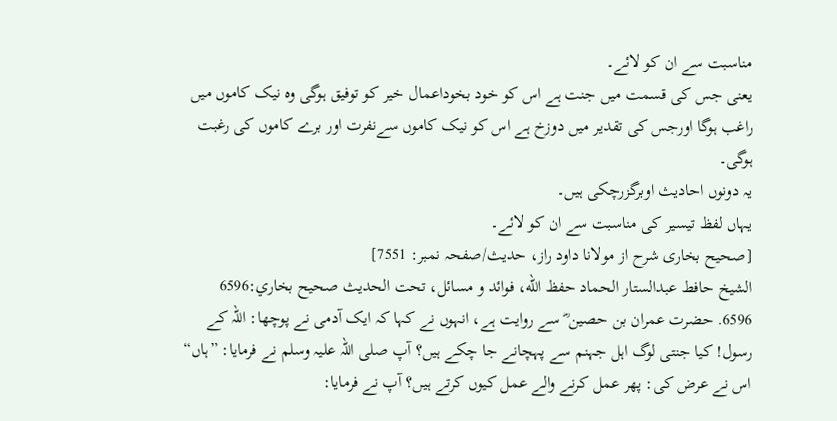مناسبت سے ان کو لائے۔
یعنی جس کی قسمت میں جنت ہے اس کو خود بخوداعمال خیر کو توفیق ہوگی وہ نیک کاموں میں راغب ہوگا اورجس کی تقدیر میں دوزخ ہے اس کو نیک کاموں سےنفرت اور برے کاموں کی رغبت ہوگی۔
یہ دونوں احادیث اوبرگزرچکی ہیں۔
یہاں لفظ تیسیر کی مناسبت سے ان کو لائے۔
[صحیح بخاری شرح از مولانا داود راز، حدیث/صفحہ نمبر: 7551]
الشيخ حافط عبدالستار الحماد حفظ الله، فوائد و مسائل، تحت الحديث صحيح بخاري:6596
6596. حضرت عمران بن حصین ؓ سے روایت ہے، انہوں نے کہا کہ ایک آدمی نے پوچھا: اللہ کے رسول! کیا جنتی لوگ اہل جہنم سے پہچانے جا چکے ہیں؟ آپ صلی اللہ علیہ وسلم نے فرمایا: ”ہاں“ اس نے عرض کی: پھر عمل کرنے والے عمل کیوں کرتے ہیں؟ آپ نے فرمایا: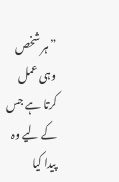”ہر شخص وہی عمل کرتا ہے جس کے لیے وہ پیدا کیا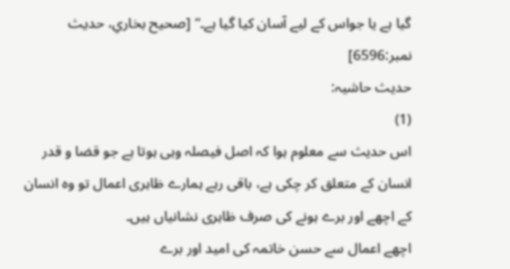گیا ہے یا جواس کے لیے آسان کیا گیا ہے۔“ [صحيح بخاري، حديث نمبر:6596]
حدیث حاشیہ:
(1)
اس حدیث سے معلوم ہوا کہ اصل فیصلہ وہی ہوتا ہے جو قضا و قدر انسان کے متعلق کر چکی ہے، باقی رہے ہمارے ظاہری اعمال تو وہ انسان کے اچھے اور برے ہونے کی صرف ظاہری نشانیاں ہیں۔
اچھے اعمال سے حسن خاتمہ کی امید اور برے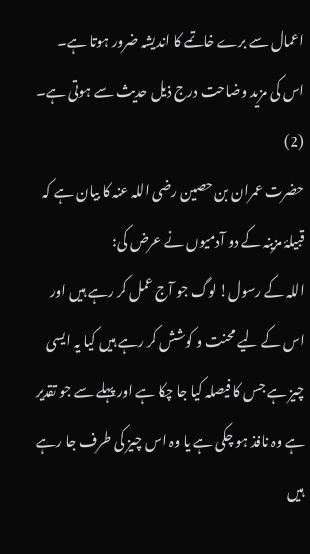اعمال سے برے خاتمے کا اندیشہ ضرور ہوتا ہے۔
اس کی مزید وضاحت درج ذیل حدیث سے ہوتی ہے۔
(2)
حضرت عمران بن حصین رضی اللہ عنہ کا بیان ہے کہ قبیلۂ مزینہ کے دو آدمیوں نے عرض کی:
اللہ کے رسول! لوگ جو آج عمل کر رہے ہیں اور اس کے لیے محنت و کوشش کر رہے ہیں کیا یہ ایسی چیز ہے جس کا فیصلہ کیا جا چکا ہے اور پہلے سے جو تقدیر ہے وہ نافذ ہو چکی ہے یا وہ اس چیز کی طرف جا رہے ہیں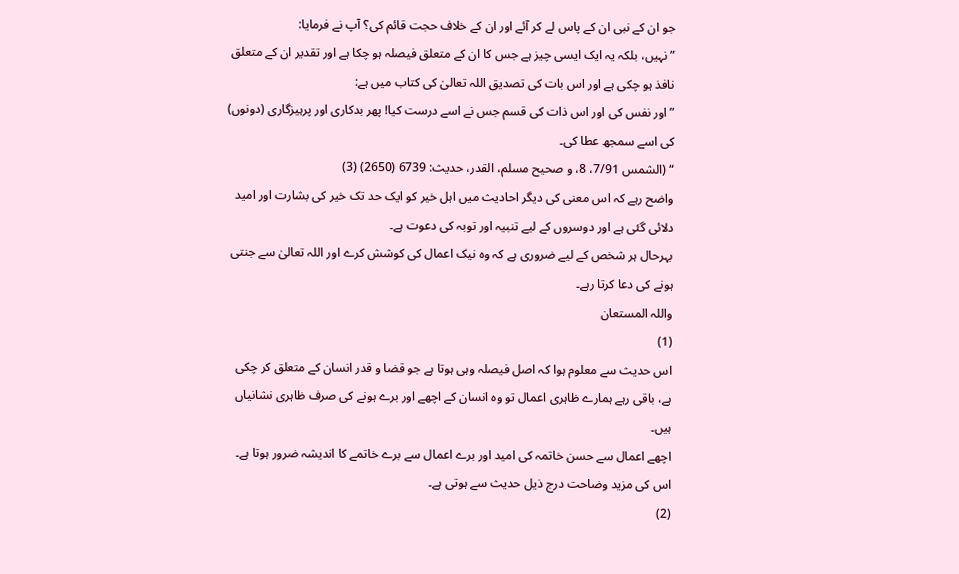جو ان کے نبی ان کے پاس لے کر آئے اور ان کے خلاف حجت قائم کی؟ آپ نے فرمایا:
”نہیں، بلکہ یہ ایک ایسی چیز ہے جس کا ان کے متعلق فیصلہ ہو چکا ہے اور تقدیر ان کے متعلق نافذ ہو چکی ہے اور اس بات کی تصدیق اللہ تعالیٰ کی کتاب میں ہے:
”اور نفس کی اور اس ذات کی قسم جس نے اسے درست کیا! پھر بدکاری اور پرہیزگاری (دونوں)
کی اسے سمجھ عطا کی۔
“ (الشمس 7/91، 8، و صحیح مسلم، القدر، حدیث: 6739 (2650) (3)
واضح رہے کہ اس معنی کی دیگر احادیث میں اہل خیر کو ایک حد تک خیر کی بشارت اور امید دلائی گئی ہے اور دوسروں کے لیے تنبیہ اور توبہ کی دعوت ہے۔
بہرحال ہر شخص کے لیے ضروری ہے کہ وہ نیک اعمال کی کوشش کرے اور اللہ تعالیٰ سے جنتی ہونے کی دعا کرتا رہے۔
واللہ المستعان
(1)
اس حدیث سے معلوم ہوا کہ اصل فیصلہ وہی ہوتا ہے جو قضا و قدر انسان کے متعلق کر چکی ہے، باقی رہے ہمارے ظاہری اعمال تو وہ انسان کے اچھے اور برے ہونے کی صرف ظاہری نشانیاں ہیں۔
اچھے اعمال سے حسن خاتمہ کی امید اور برے اعمال سے برے خاتمے کا اندیشہ ضرور ہوتا ہے۔
اس کی مزید وضاحت درج ذیل حدیث سے ہوتی ہے۔
(2)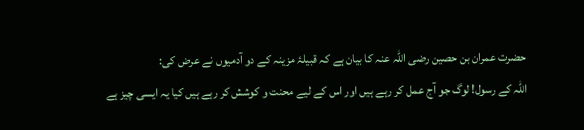حضرت عمران بن حصین رضی اللہ عنہ کا بیان ہے کہ قبیلۂ مزینہ کے دو آدمیوں نے عرض کی:
اللہ کے رسول! لوگ جو آج عمل کر رہے ہیں اور اس کے لیے محنت و کوشش کر رہے ہیں کیا یہ ایسی چیز ہے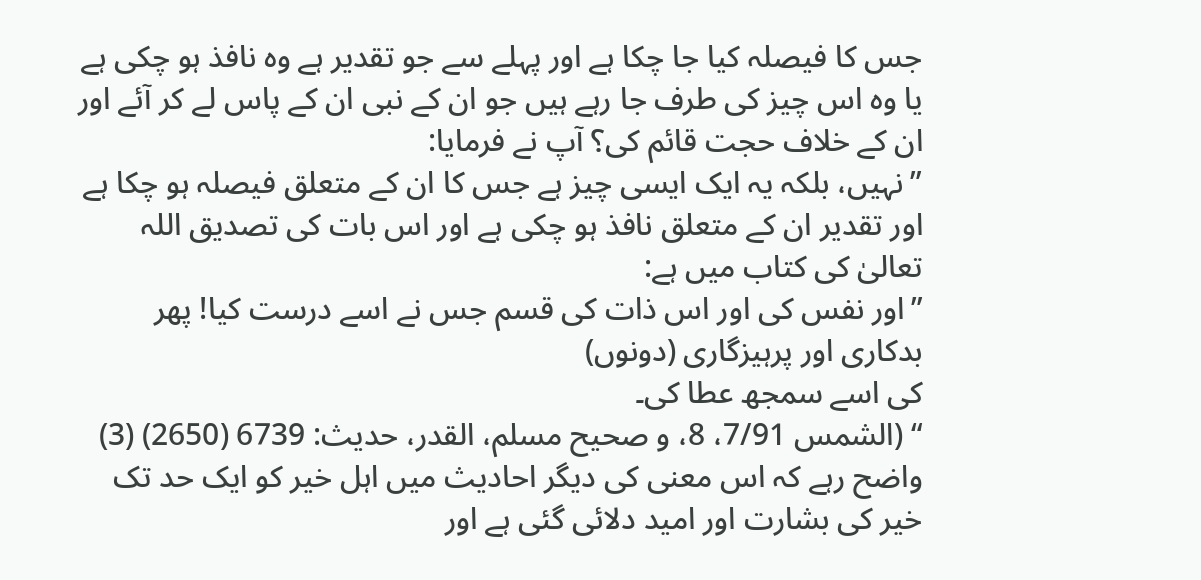جس کا فیصلہ کیا جا چکا ہے اور پہلے سے جو تقدیر ہے وہ نافذ ہو چکی ہے یا وہ اس چیز کی طرف جا رہے ہیں جو ان کے نبی ان کے پاس لے کر آئے اور ان کے خلاف حجت قائم کی؟ آپ نے فرمایا:
”نہیں، بلکہ یہ ایک ایسی چیز ہے جس کا ان کے متعلق فیصلہ ہو چکا ہے اور تقدیر ان کے متعلق نافذ ہو چکی ہے اور اس بات کی تصدیق اللہ تعالیٰ کی کتاب میں ہے:
”اور نفس کی اور اس ذات کی قسم جس نے اسے درست کیا! پھر بدکاری اور پرہیزگاری (دونوں)
کی اسے سمجھ عطا کی۔
“ (الشمس 7/91، 8، و صحیح مسلم، القدر، حدیث: 6739 (2650) (3)
واضح رہے کہ اس معنی کی دیگر احادیث میں اہل خیر کو ایک حد تک خیر کی بشارت اور امید دلائی گئی ہے اور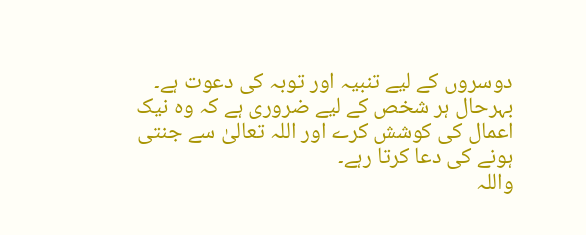دوسروں کے لیے تنبیہ اور توبہ کی دعوت ہے۔
بہرحال ہر شخص کے لیے ضروری ہے کہ وہ نیک اعمال کی کوشش کرے اور اللہ تعالیٰ سے جنتی ہونے کی دعا کرتا رہے۔
واللہ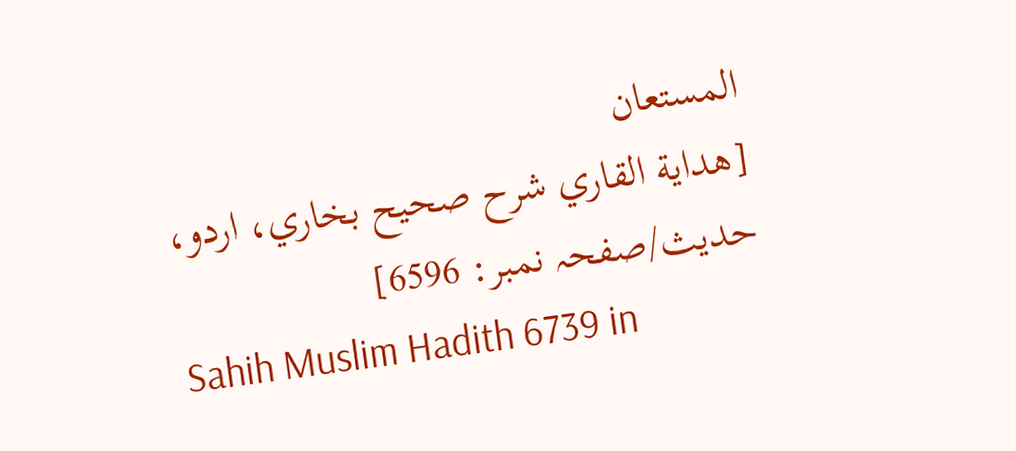المستعان
[هداية القاري شرح صحيح بخاري، اردو، حدیث/صفحہ نمبر: 6596]
Sahih Muslim Hadith 6739 in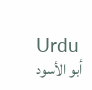Urdu
أبو الأسود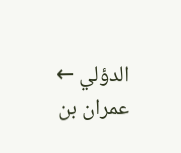الدؤلي ← عمران بن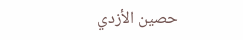حصين الأزدي